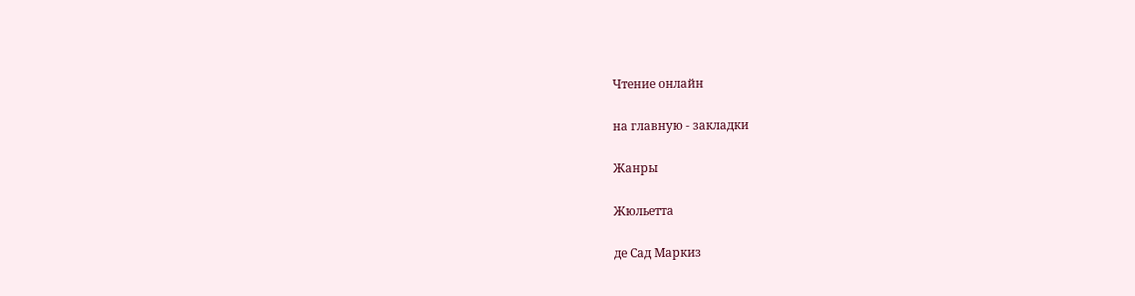Чтение онлайн

на главную - закладки

Жанры

Жюльетта

де Сад Маркиз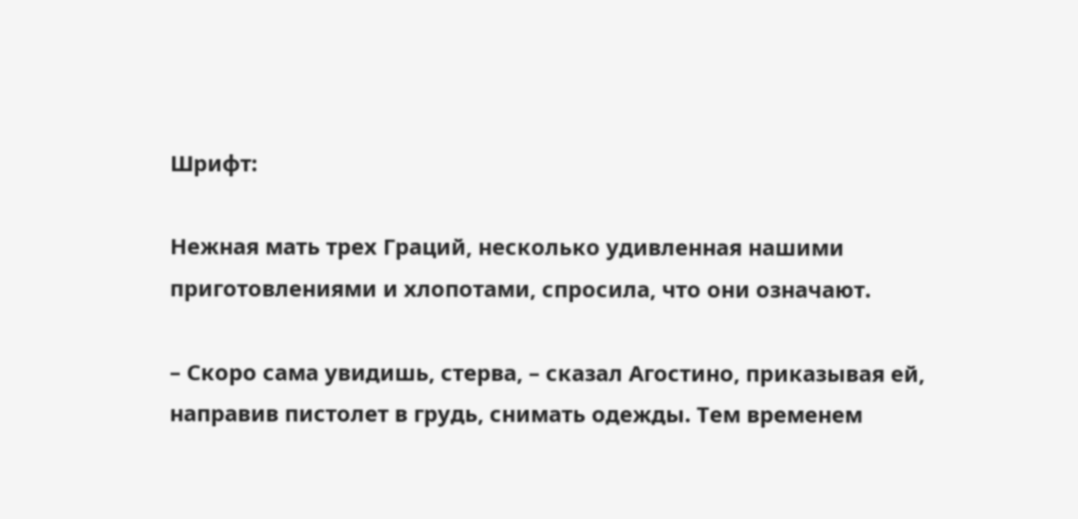Шрифт:

Нежная мать трех Граций, несколько удивленная нашими приготовлениями и хлопотами, спросила, что они означают.

– Скоро сама увидишь, стерва, – сказал Агостино, приказывая ей, направив пистолет в грудь, снимать одежды. Тем временем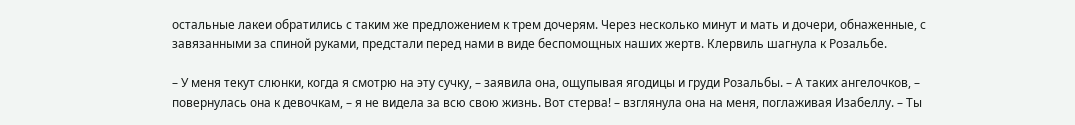остальные лакеи обратились с таким же предложением к трем дочерям. Через несколько минут и мать и дочери, обнаженные, с завязанными за спиной руками, предстали перед нами в виде беспомощных наших жертв. Клервиль шагнула к Розальбе.

– У меня текут слюнки, когда я смотрю на эту сучку, – заявила она, ощупывая ягодицы и груди Розальбы. – А таких ангелочков, – повернулась она к девочкам, – я не видела за всю свою жизнь. Вот стерва! – взглянула она на меня, поглаживая Изабеллу. – Ты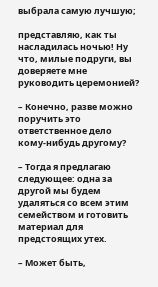выбрала самую лучшую;

представляю, как ты насладилась ночью! Ну что, милые подруги, вы доверяете мне руководить церемонией?

– Конечно, разве можно поручить это ответственное дело кому-нибудь другому?

– Тогда я предлагаю следующее: одна за другой мы будем удаляться со всем этим семейством и готовить материал для предстоящих утех.

– Может быть,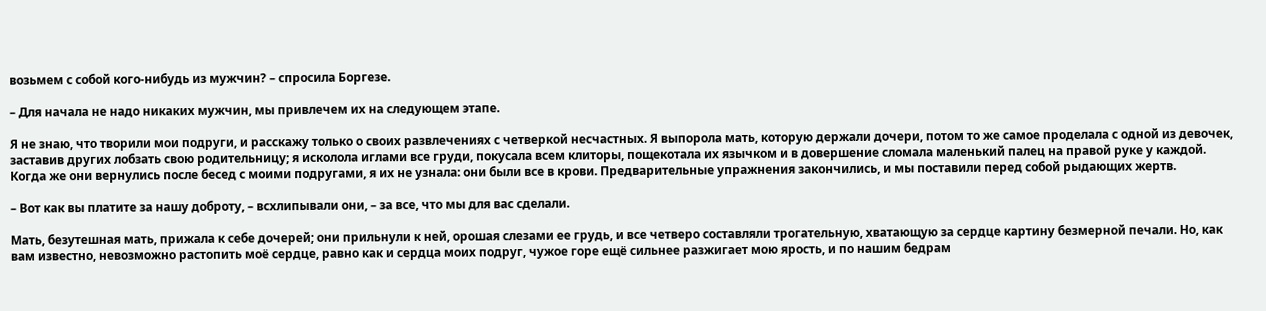возьмем с собой кого-нибудь из мужчин? – спросила Боргезе.

– Для начала не надо никаких мужчин, мы привлечем их на следующем этапе.

Я не знаю, что творили мои подруги, и расскажу только о своих развлечениях с четверкой несчастных. Я выпорола мать, которую держали дочери, потом то же самое проделала с одной из девочек, заставив других лобзать свою родительницу; я исколола иглами все груди, покусала всем клиторы, пощекотала их язычком и в довершение сломала маленький палец на правой руке у каждой. Когда же они вернулись после бесед с моими подругами, я их не узнала: они были все в крови. Предварительные упражнения закончились, и мы поставили перед собой рыдающих жертв.

– Вот как вы платите за нашу доброту, – всхлипывали они, – за все, что мы для вас сделали.

Мать, безутешная мать, прижала к себе дочерей; они прильнули к ней, орошая слезами ее грудь, и все четверо составляли трогательную, хватающую за сердце картину безмерной печали. Но, как вам известно, невозможно растопить моё сердце, равно как и сердца моих подруг, чужое горе ещё сильнее разжигает мою ярость, и по нашим бедрам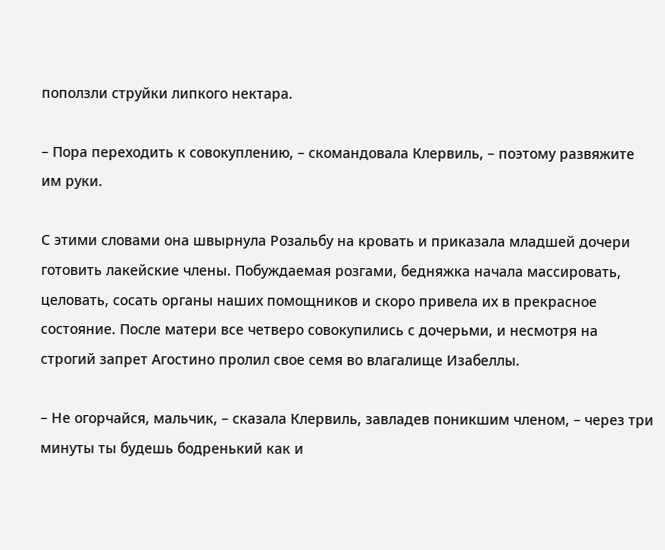поползли струйки липкого нектара.

– Пора переходить к совокуплению, – скомандовала Клервиль, – поэтому развяжите им руки.

С этими словами она швырнула Розальбу на кровать и приказала младшей дочери готовить лакейские члены. Побуждаемая розгами, бедняжка начала массировать, целовать, сосать органы наших помощников и скоро привела их в прекрасное состояние. После матери все четверо совокупились с дочерьми, и несмотря на строгий запрет Агостино пролил свое семя во влагалище Изабеллы.

– Не огорчайся, мальчик, – сказала Клервиль, завладев поникшим членом, – через три минуты ты будешь бодренький как и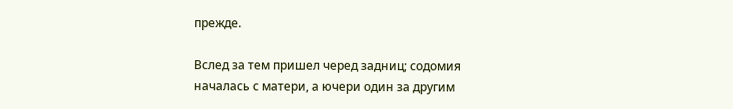прежде.

Вслед за тем пришел черед задниц; содомия началась с матери, а ючери один за другим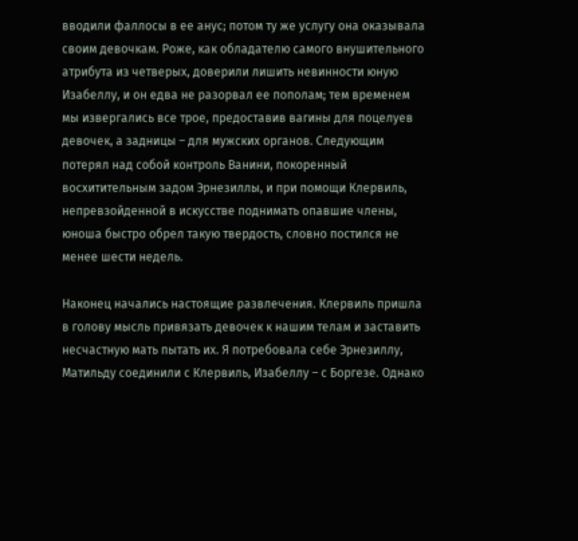вводили фаллосы в ее анус; потом ту же услугу она оказывала своим девочкам. Роже, как обладателю самого внушительного атрибута из четверых, доверили лишить невинности юную Изабеллу, и он едва не разорвал ее пополам; тем временем мы извергались все трое, предоставив вагины для поцелуев девочек, а задницы – для мужских органов. Следующим потерял над собой контроль Ванини, покоренный восхитительным задом Эрнезиллы, и при помощи Клервиль, непревзойденной в искусстве поднимать опавшие члены, юноша быстро обрел такую твердость, словно постился не менее шести недель.

Наконец начались настоящие развлечения. Клервиль пришла в голову мысль привязать девочек к нашим телам и заставить несчастную мать пытать их. Я потребовала себе Эрнезиллу, Матильду соединили с Клервиль, Изабеллу – с Боргезе. Однако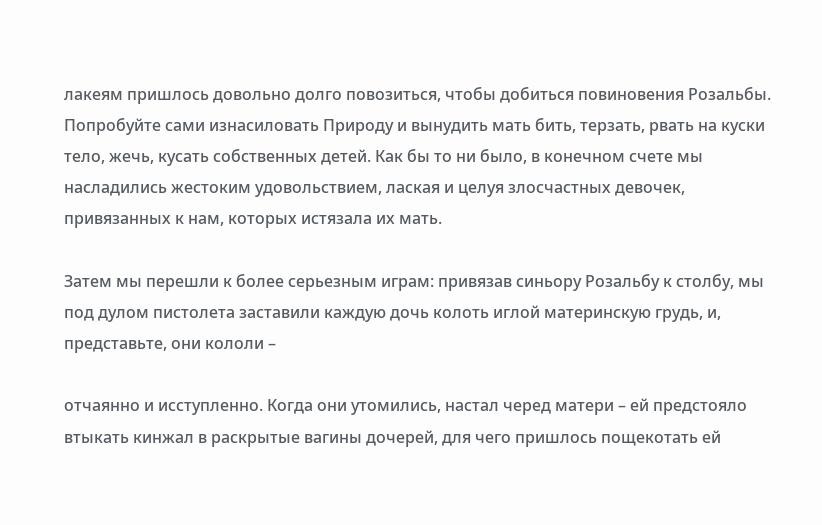лакеям пришлось довольно долго повозиться, чтобы добиться повиновения Розальбы. Попробуйте сами изнасиловать Природу и вынудить мать бить, терзать, рвать на куски тело, жечь, кусать собственных детей. Как бы то ни было, в конечном счете мы насладились жестоким удовольствием, лаская и целуя злосчастных девочек, привязанных к нам, которых истязала их мать.

Затем мы перешли к более серьезным играм: привязав синьору Розальбу к столбу, мы под дулом пистолета заставили каждую дочь колоть иглой материнскую грудь, и, представьте, они кололи –

отчаянно и исступленно. Когда они утомились, настал черед матери – ей предстояло втыкать кинжал в раскрытые вагины дочерей, для чего пришлось пощекотать ей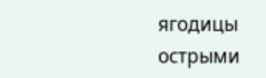ягодицы острыми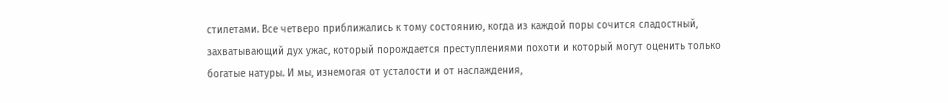стилетами. Все четверо приближались к тому состоянию, когда из каждой поры сочится сладостный, захватывающий дух ужас, который порождается преступлениями похоти и который могут оценить только богатые натуры. И мы, изнемогая от усталости и от наслаждения,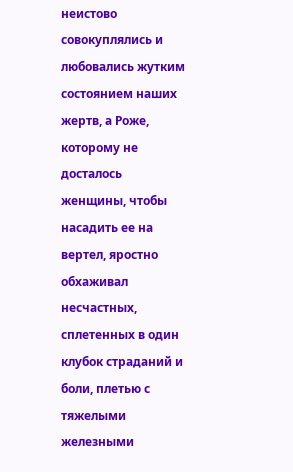неистово совокуплялись и любовались жутким состоянием наших жертв, а Роже, которому не досталось женщины, чтобы насадить ее на вертел, яростно обхаживал несчастных, сплетенных в один клубок страданий и боли, плетью с тяжелыми железными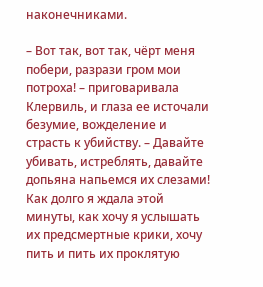наконечниками.

– Вот так, вот так, чёрт меня побери, разрази гром мои потроха! – приговаривала Клервиль, и глаза ее источали безумие, вожделение и страсть к убийству. – Давайте убивать, истреблять, давайте допьяна напьемся их слезами! Как долго я ждала этой минуты, как хочу я услышать их предсмертные крики, хочу пить и пить их проклятую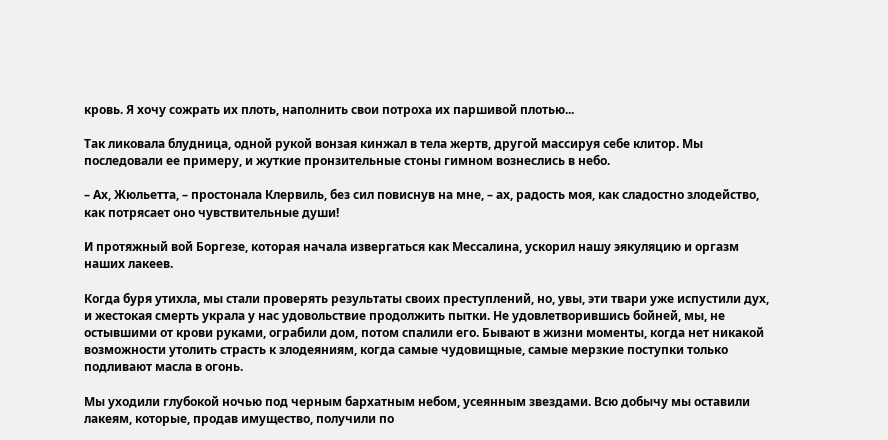кровь. Я хочу сожрать их плоть, наполнить свои потроха их паршивой плотью...

Так ликовала блудница, одной рукой вонзая кинжал в тела жертв, другой массируя себе клитор. Мы последовали ее примеру, и жуткие пронзительные стоны гимном вознеслись в небо.

– Ах, Жюльетта, – простонала Клервиль, без сил повиснув на мне, – ах, радость моя, как сладостно злодейство, как потрясает оно чувствительные души!

И протяжный вой Боргезе, которая начала извергаться как Мессалина, ускорил нашу эякуляцию и оргазм наших лакеев.

Когда буря утихла, мы стали проверять результаты своих преступлений, но, увы, эти твари уже испустили дух, и жестокая смерть украла у нас удовольствие продолжить пытки. Не удовлетворившись бойней, мы, не остывшими от крови руками, ограбили дом, потом спалили его. Бывают в жизни моменты, когда нет никакой возможности утолить страсть к злодеяниям, когда самые чудовищные, самые мерзкие поступки только подливают масла в огонь.

Мы уходили глубокой ночью под черным бархатным небом, усеянным звездами. Всю добычу мы оставили лакеям, которые, продав имущество, получили по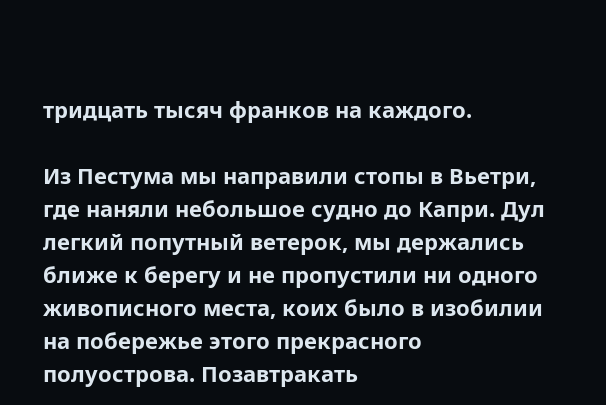тридцать тысяч франков на каждого.

Из Пестума мы направили стопы в Вьетри, где наняли небольшое судно до Капри. Дул легкий попутный ветерок, мы держались ближе к берегу и не пропустили ни одного живописного места, коих было в изобилии на побережье этого прекрасного полуострова. Позавтракать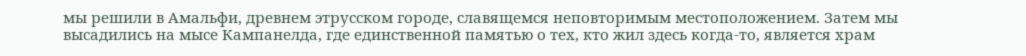мы решили в Амальфи, древнем этрусском городе, славящемся неповторимым местоположением. Затем мы высадились на мысе Кампанелда, где единственной памятью о тех, кто жил здесь когда-то, является храм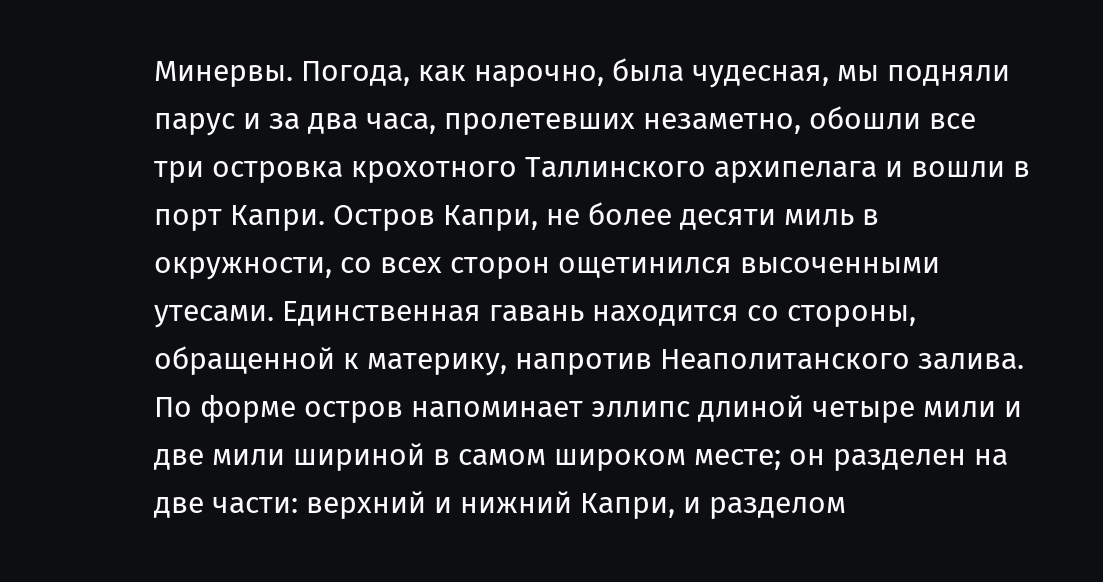Минервы. Погода, как нарочно, была чудесная, мы подняли парус и за два часа, пролетевших незаметно, обошли все три островка крохотного Таллинского архипелага и вошли в порт Капри. Остров Капри, не более десяти миль в окружности, со всех сторон ощетинился высоченными утесами. Единственная гавань находится со стороны, обращенной к материку, напротив Неаполитанского залива. По форме остров напоминает эллипс длиной четыре мили и две мили шириной в самом широком месте; он разделен на две части: верхний и нижний Капри, и разделом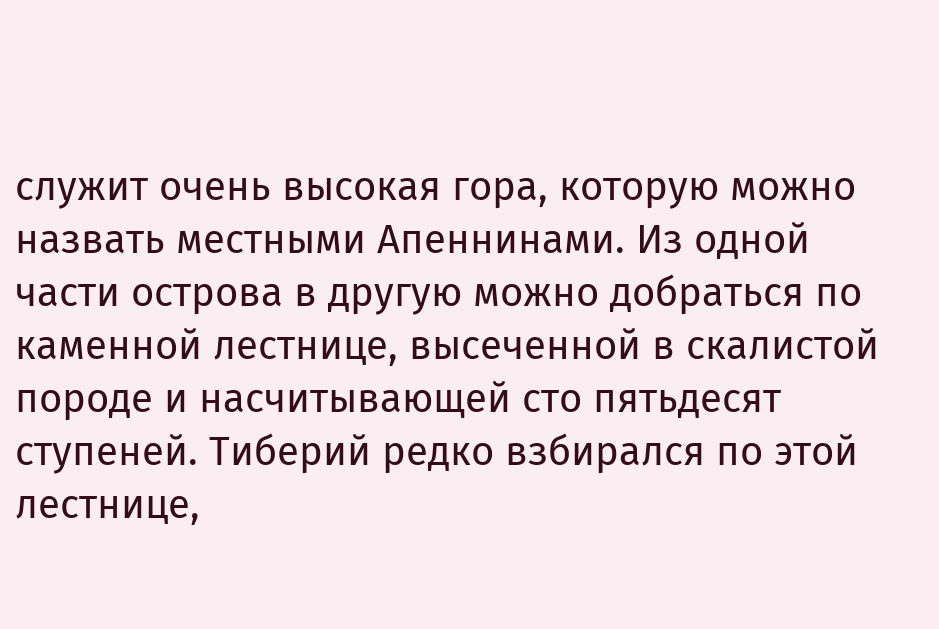служит очень высокая гора, которую можно назвать местными Апеннинами. Из одной части острова в другую можно добраться по каменной лестнице, высеченной в скалистой породе и насчитывающей сто пятьдесят ступеней. Тиберий редко взбирался по этой лестнице,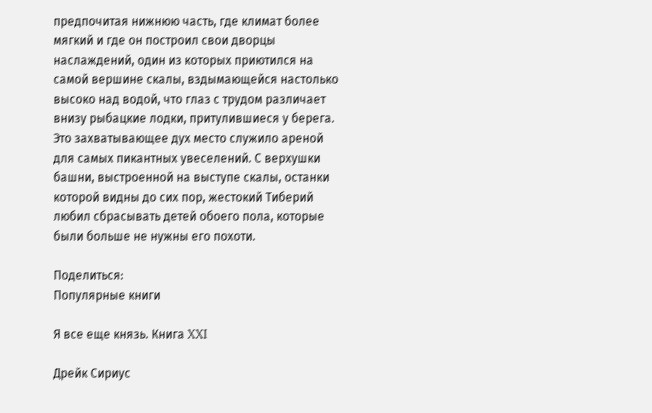предпочитая нижнюю часть, где климат более мягкий и где он построил свои дворцы наслаждений, один из которых приютился на самой вершине скалы, вздымающейся настолько высоко над водой, что глаз с трудом различает внизу рыбацкие лодки, притулившиеся у берега. Это захватывающее дух место служило ареной для самых пикантных увеселений. С верхушки башни, выстроенной на выступе скалы, останки которой видны до сих пор, жестокий Тиберий любил сбрасывать детей обоего пола, которые были больше не нужны его похоти.

Поделиться:
Популярные книги

Я все еще князь. Книга XXI

Дрейк Сириус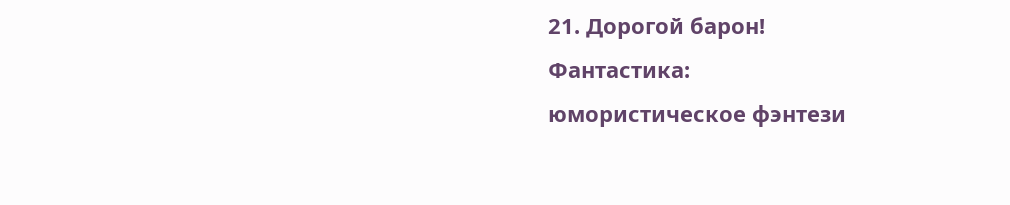21. Дорогой барон!
Фантастика:
юмористическое фэнтези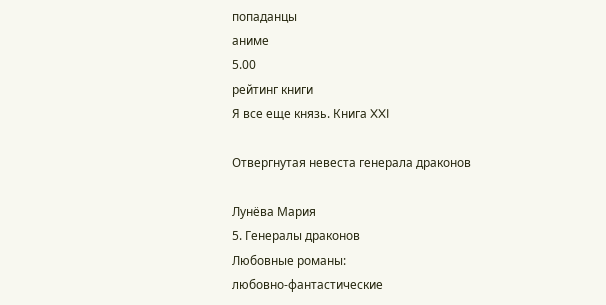попаданцы
аниме
5.00
рейтинг книги
Я все еще князь. Книга XXI

Отвергнутая невеста генерала драконов

Лунёва Мария
5. Генералы драконов
Любовные романы:
любовно-фантастические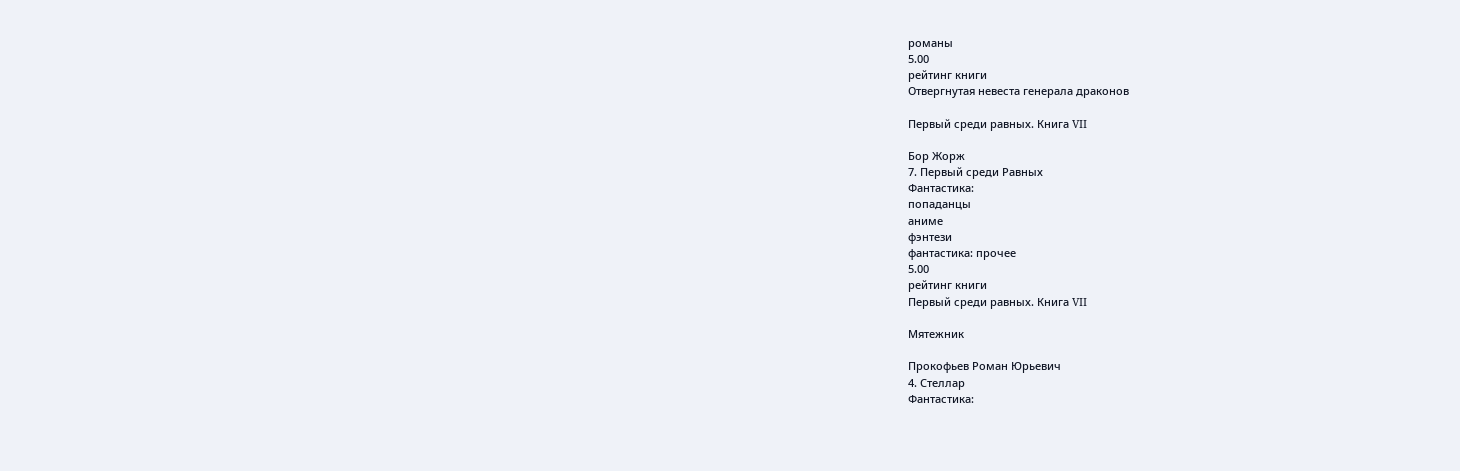романы
5.00
рейтинг книги
Отвергнутая невеста генерала драконов

Первый среди равных. Книга VII

Бор Жорж
7. Первый среди Равных
Фантастика:
попаданцы
аниме
фэнтези
фантастика: прочее
5.00
рейтинг книги
Первый среди равных. Книга VII

Мятежник

Прокофьев Роман Юрьевич
4. Стеллар
Фантастика: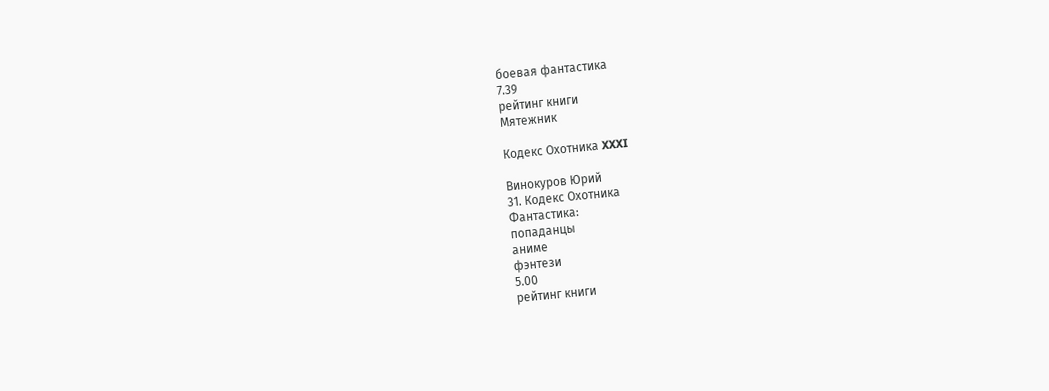боевая фантастика
7.39
рейтинг книги
Мятежник

Кодекс Охотника XXXI

Винокуров Юрий
31. Кодекс Охотника
Фантастика:
попаданцы
аниме
фэнтези
5.00
рейтинг книги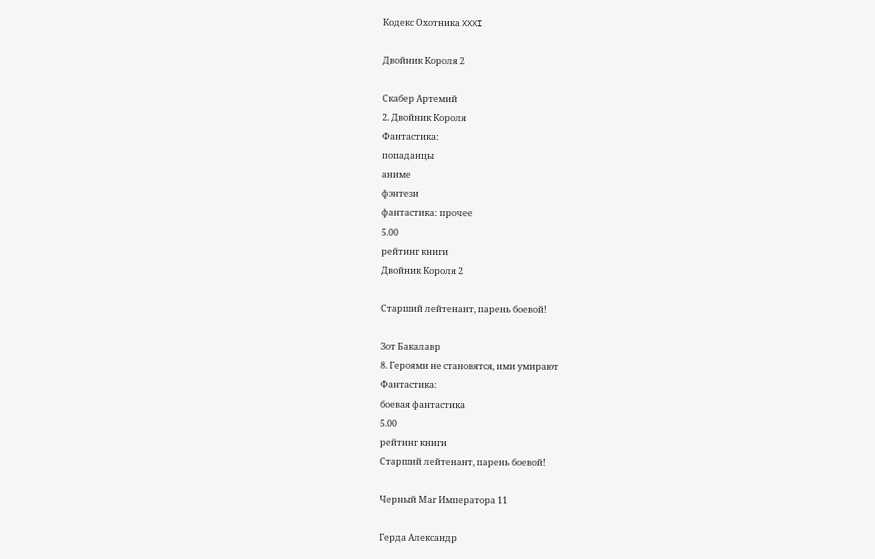Кодекс Охотника XXXI

Двойник Короля 2

Скабер Артемий
2. Двойник Короля
Фантастика:
попаданцы
аниме
фэнтези
фантастика: прочее
5.00
рейтинг книги
Двойник Короля 2

Старший лейтенант, парень боевой!

Зот Бакалавр
8. Героями не становятся, ими умирают
Фантастика:
боевая фантастика
5.00
рейтинг книги
Старший лейтенант, парень боевой!

Черный Маг Императора 11

Герда Александр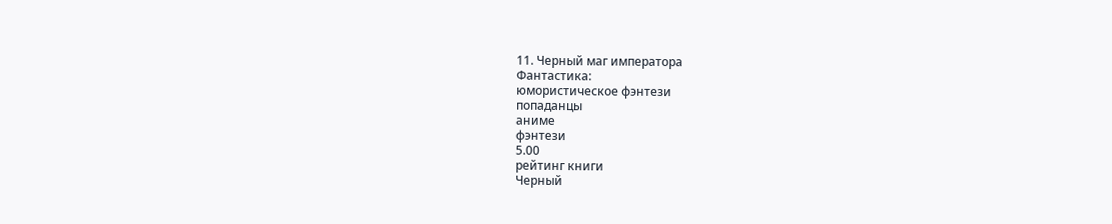11. Черный маг императора
Фантастика:
юмористическое фэнтези
попаданцы
аниме
фэнтези
5.00
рейтинг книги
Черный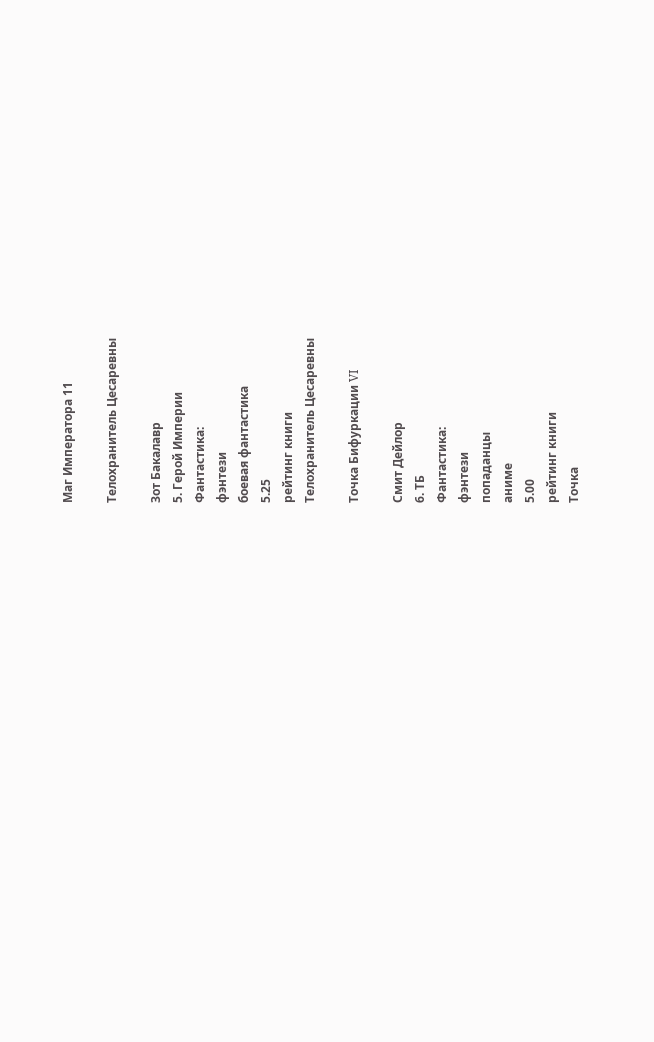Маг Императора 11

Телохранитель Цесаревны

Зот Бакалавр
5. Герой Империи
Фантастика:
фэнтези
боевая фантастика
5.25
рейтинг книги
Телохранитель Цесаревны

Точка Бифуркации VI

Смит Дейлор
6. ТБ
Фантастика:
фэнтези
попаданцы
аниме
5.00
рейтинг книги
Точка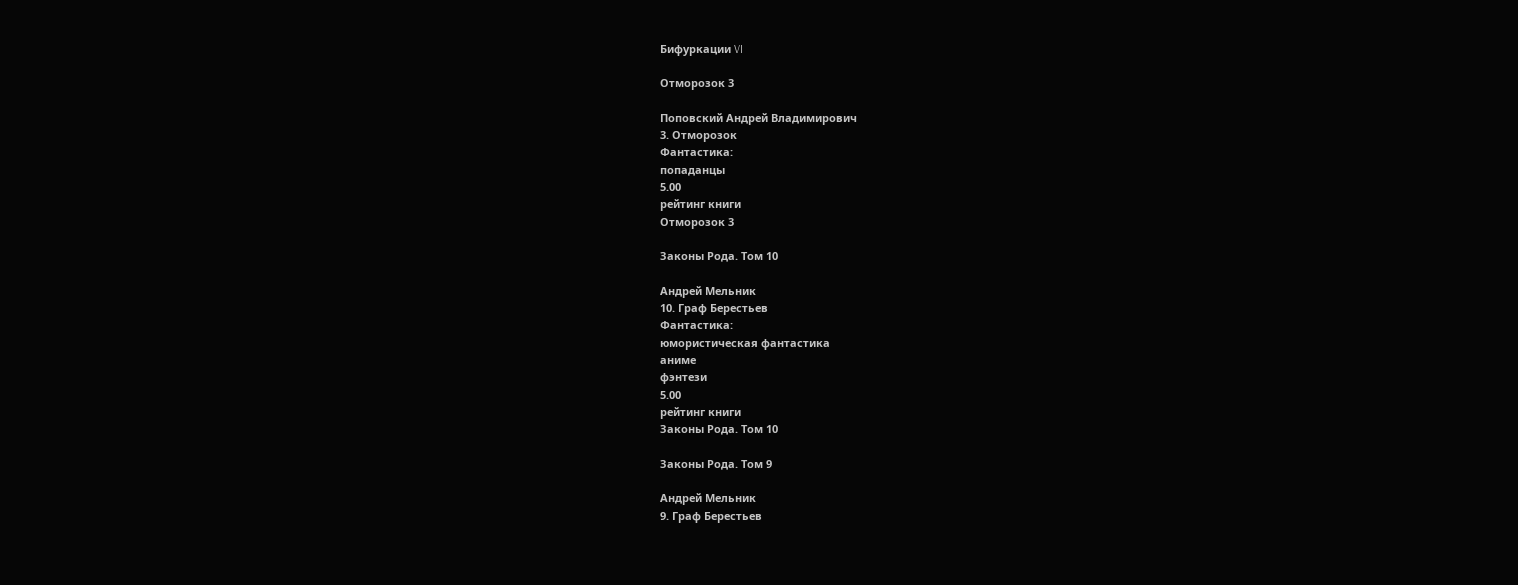Бифуркации VI

Отморозок 3

Поповский Андрей Владимирович
3. Отморозок
Фантастика:
попаданцы
5.00
рейтинг книги
Отморозок 3

Законы Рода. Том 10

Андрей Мельник
10. Граф Берестьев
Фантастика:
юмористическая фантастика
аниме
фэнтези
5.00
рейтинг книги
Законы Рода. Том 10

Законы Рода. Том 9

Андрей Мельник
9. Граф Берестьев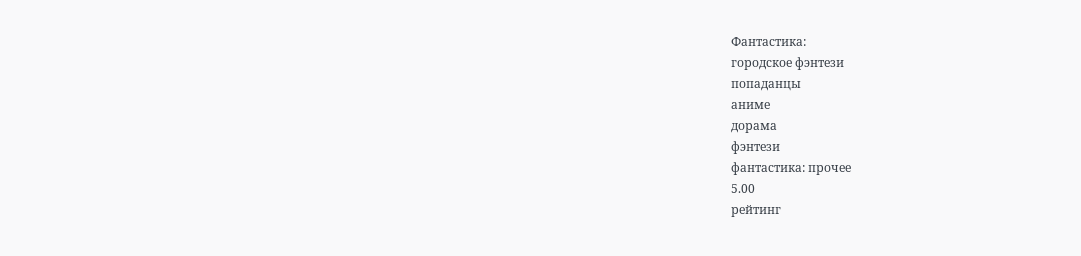Фантастика:
городское фэнтези
попаданцы
аниме
дорама
фэнтези
фантастика: прочее
5.00
рейтинг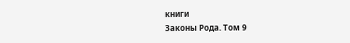книги
Законы Рода. Том 9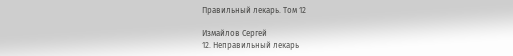Правильный лекарь. Том 12

Измайлов Сергей
12. Неправильный лекарь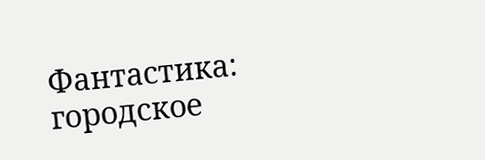Фантастика:
городское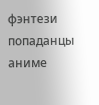фэнтези
попаданцы
аниме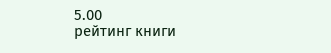5.00
рейтинг книги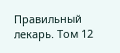Правильный лекарь. Том 12